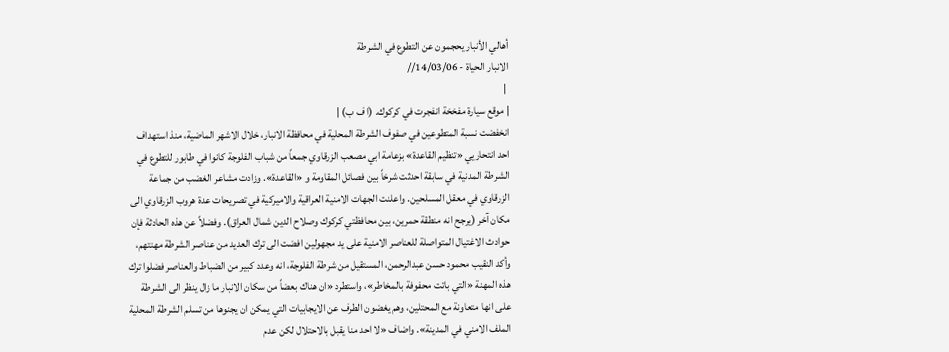أهالي الأنبار يحجمون عن التطوع في الشرطة
الانبار الحياة - 14/03/06//
 |
| موقع سيارة مفخخة انفجرت في كركوك. (ا ف ب) |
انخفضت نسبة المتطوعين في صفوف الشرطة المحلية في محافظة الانبار، خلال الاشهر الماضية، منذ استهداف احد انتحاريي «تنظيم القاعدة» بزعامة ابي مصعب الزرقاوي جمعاً من شباب الفلوجة كانوا في طابور للتطوع في الشرطة المدنية في سابقة احدثت شرخاً بين فصائل المقاومة و «القاعدة». وزادت مشاعر الغضب من جماعة الزرقاوي في معقل المسلحين. واعلنت الجهات الامنية العراقية والاميركية في تصريحات عدة هروب الزرقاوي الى مكان آخر (يرجح انه منطقة حمرين، بين محافظتي كركوك وصلاح الدين شمال العراق). وفضلاً عن هذه الحادثة فإن حوادث الاغتيال المتواصلة للعناصر الامنية على يد مجهولين افضت الى ترك العديد من عناصر الشرطة مهنتهم، وأكد النقيب محمود حسن عبدالرحمن، المستقيل من شرطة الفلوجة، انه وعدد كبير من الضباط والعناصر فضلوا ترك هذه المهنة «التي باتت محفوفة بالمخاطر»، واستطرد «ان هناك بعضاً من سكان الانبار ما زال ينظر الى الشرطة على انها متعاونة مع المحتلين، وهم يغضون الطرف عن الايجابيات التي يمكن ان يجنوها من تسلم الشرطة المحلية الملف الامني في المدينة». واضاف «لا احد منا يقبل بالاحتلال لكن عدم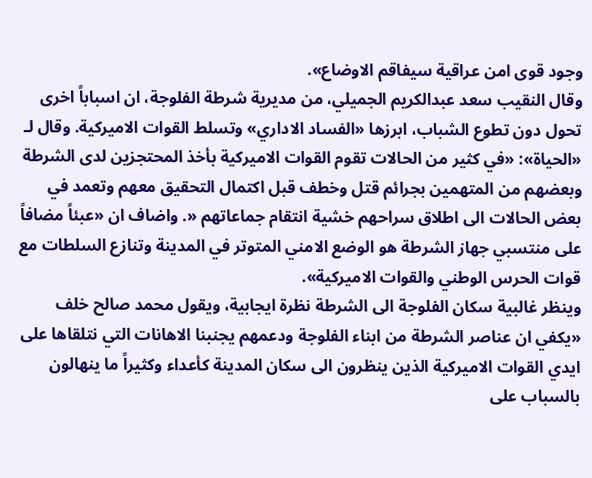وجود قوى امن عراقية سيفاقم الاوضاع».
وقال النقيب سعد عبدالكريم الجميلي، من مديرية شرطة الفلوجة، ان اسباباً اخرى تحول دون تطوع الشباب، ابرزها «الفساد الاداري» وتسلط القوات الاميركية. وقال لـ «الحياة»: «في كثير من الحالات تقوم القوات الاميركية بأخذ المحتجزين لدى الشرطة وبعضهم من المتهمين بجرائم قتل وخطف قبل اكتمال التحقيق معهم وتعمد في بعض الحالات الى اطلاق سراحهم خشية انتقام جماعاتهم «. واضاف ان «عبئاً مضافاً على منتسبي جهاز الشرطة هو الوضع الامني المتوتر في المدينة وتنازع السلطات مع قوات الحرس الوطني والقوات الاميركية».
وينظر غالبية سكان الفلوجة الى الشرطة نظرة ايجابية، ويقول محمد صالح خلف «يكفي ان عناصر الشرطة من ابناء الفلوجة ودعمهم يجنبنا الاهانات التي نتلقاها على ايدي القوات الاميركية الذين ينظرون الى سكان المدينة كأعداء وكثيراً ما ينهالون بالسباب على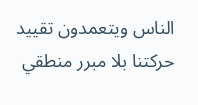الناس ويتعمدون تقييد حركتنا بلا مبرر منطقي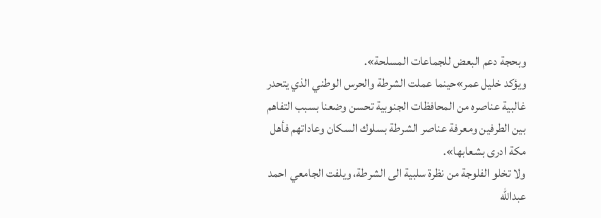وبحجة دعم البعض للجماعات المسلحة».
ويؤكد خليل عمر»حينما عملت الشرطة والحرس الوطني الذي يتحدر غالبية عناصره من المحافظات الجنوبية تحسن وضعنا بسبب التفاهم بين الطرفين ومعرفة عناصر الشرطة بسلوك السكان وعاداتهم فأهل مكة ادرى بشعابها».
ولا تخلو الفلوجة من نظرة سلبية الى الشرطة، ويلفت الجامعي احمد عبدالله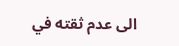الى عدم ثقته في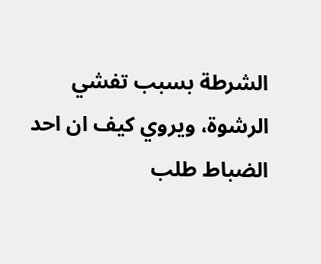الشرطة بسبب تفشي الرشوة، ويروي كيف ان احد الضباط طلب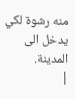منه رشوة لكي يدخل الى المدينة.
|